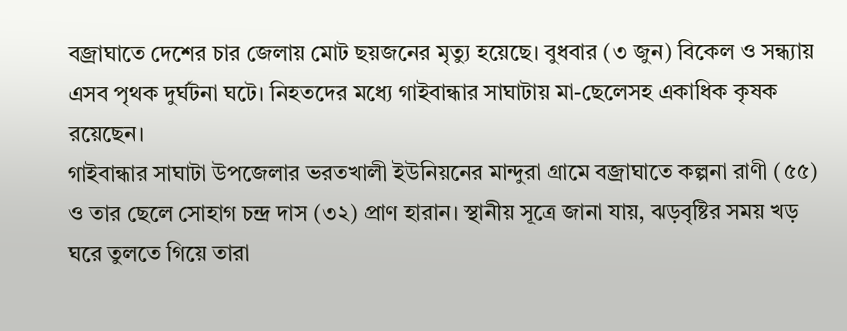বজ্রাঘাতে দেশের চার জেলায় মোট ছয়জনের মৃত্যু হয়েছে। বুধবার (৩ জুন) বিকেল ও সন্ধ্যায় এসব পৃথক দুর্ঘটনা ঘটে। নিহতদের মধ্যে গাইবান্ধার সাঘাটায় মা-ছেলেসহ একাধিক কৃষক রয়েছেন।
গাইবান্ধার সাঘাটা উপজেলার ভরতখালী ইউনিয়নের মান্দুরা গ্রামে বজ্রাঘাতে কল্পনা রাণী (৫৫) ও তার ছেলে সোহাগ চন্দ্র দাস (৩২) প্রাণ হারান। স্থানীয় সূত্রে জানা যায়, ঝড়বৃষ্টির সময় খড় ঘরে তুলতে গিয়ে তারা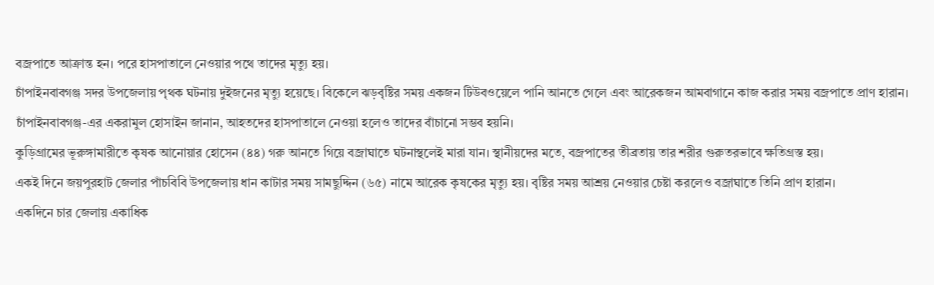বজ্রপাতে আক্রান্ত হন। পরে হাসপাতালে নেওয়ার পথে তাদের মৃত্যু হয়।
চাঁপাইনবাবগঞ্জ সদর উপজেলায় পৃথক ঘটনায় দুইজনের মৃত্যু হয়েছে। বিকেলে ঝড়বৃষ্টির সময় একজন টিউবওয়েলে পানি আনতে গেলে এবং আরেকজন আমবাগানে কাজ করার সময় বজ্রপাতে প্রাণ হারান।
চাঁপাইনবাবগঞ্জ-এর একরামুল হোসাইন জানান, আহতদের হাসপাতালে নেওয়া হলেও তাদের বাঁচানো সম্ভব হয়নি।
কুড়িগ্রামের ভূরুঙ্গামারীতে কৃষক আনোয়ার হোসেন (৪৪) গরু আনতে গিয়ে বজ্রাঘাতে ঘটনাস্থলেই মারা যান। স্থানীয়দের মতে, বজ্রপাতের তীব্রতায় তার শরীর গুরুতরভাবে ক্ষতিগ্রস্ত হয়।
একই দিনে জয়পুরহাট জেলার পাঁচবিবি উপজেলায় ধান কাটার সময় সামছুদ্দিন (৬৫) নামে আরেক কৃষকের মৃত্যু হয়। বৃষ্টির সময় আশ্রয় নেওয়ার চেষ্টা করলেও বজ্রাঘাতে তিনি প্রাণ হারান।
একদিনে চার জেলায় একাধিক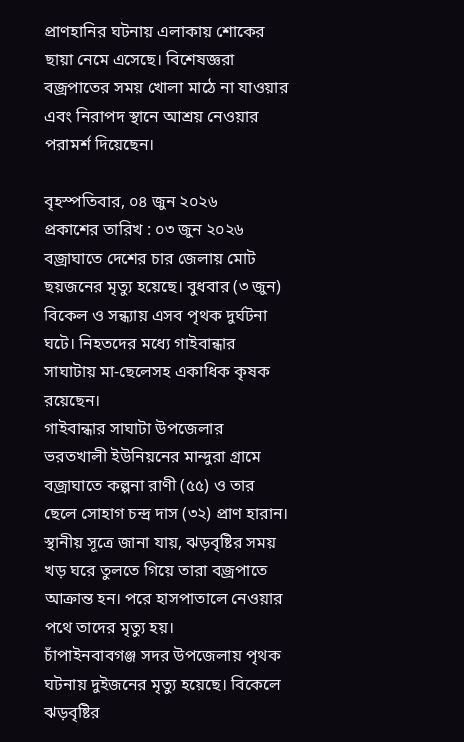প্রাণহানির ঘটনায় এলাকায় শোকের ছায়া নেমে এসেছে। বিশেষজ্ঞরা বজ্রপাতের সময় খোলা মাঠে না যাওয়ার এবং নিরাপদ স্থানে আশ্রয় নেওয়ার পরামর্শ দিয়েছেন।

বৃহস্পতিবার, ০৪ জুন ২০২৬
প্রকাশের তারিখ : ০৩ জুন ২০২৬
বজ্রাঘাতে দেশের চার জেলায় মোট ছয়জনের মৃত্যু হয়েছে। বুধবার (৩ জুন) বিকেল ও সন্ধ্যায় এসব পৃথক দুর্ঘটনা ঘটে। নিহতদের মধ্যে গাইবান্ধার সাঘাটায় মা-ছেলেসহ একাধিক কৃষক রয়েছেন।
গাইবান্ধার সাঘাটা উপজেলার ভরতখালী ইউনিয়নের মান্দুরা গ্রামে বজ্রাঘাতে কল্পনা রাণী (৫৫) ও তার ছেলে সোহাগ চন্দ্র দাস (৩২) প্রাণ হারান। স্থানীয় সূত্রে জানা যায়, ঝড়বৃষ্টির সময় খড় ঘরে তুলতে গিয়ে তারা বজ্রপাতে আক্রান্ত হন। পরে হাসপাতালে নেওয়ার পথে তাদের মৃত্যু হয়।
চাঁপাইনবাবগঞ্জ সদর উপজেলায় পৃথক ঘটনায় দুইজনের মৃত্যু হয়েছে। বিকেলে ঝড়বৃষ্টির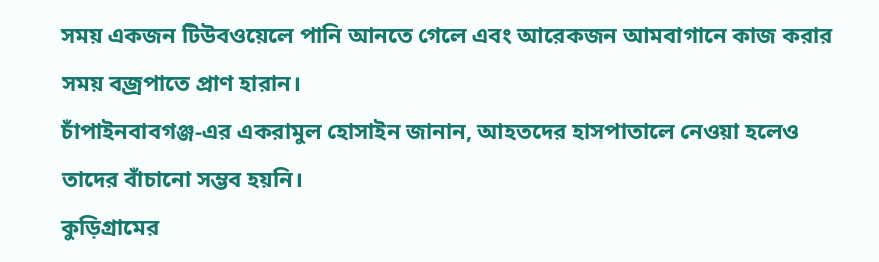সময় একজন টিউবওয়েলে পানি আনতে গেলে এবং আরেকজন আমবাগানে কাজ করার সময় বজ্রপাতে প্রাণ হারান।
চাঁপাইনবাবগঞ্জ-এর একরামুল হোসাইন জানান, আহতদের হাসপাতালে নেওয়া হলেও তাদের বাঁচানো সম্ভব হয়নি।
কুড়িগ্রামের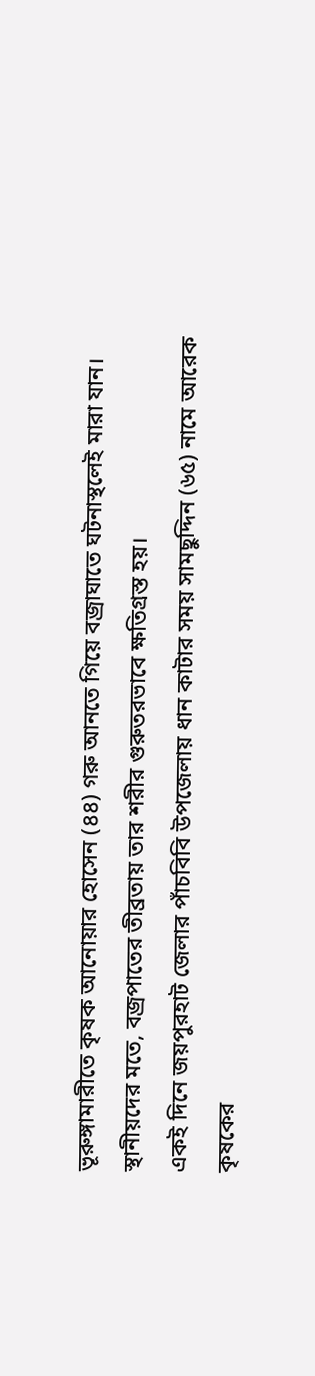ভূরুঙ্গামারীতে কৃষক আনোয়ার হোসেন (৪৪) গরু আনতে গিয়ে বজ্রাঘাতে ঘটনাস্থলেই মারা যান। স্থানীয়দের মতে, বজ্রপাতের তীব্রতায় তার শরীর গুরুতরভাবে ক্ষতিগ্রস্ত হয়।
একই দিনে জয়পুরহাট জেলার পাঁচবিবি উপজেলায় ধান কাটার সময় সামছুদ্দিন (৬৫) নামে আরেক কৃষকের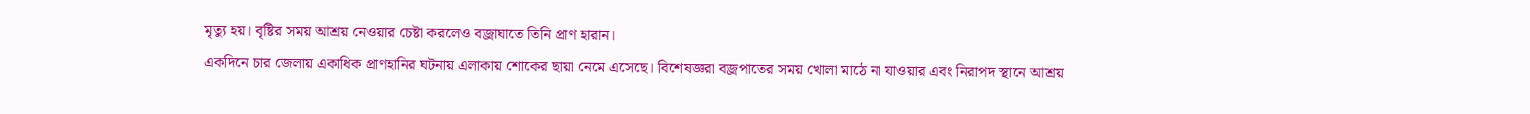মৃত্যু হয়। বৃষ্টির সময় আশ্রয় নেওয়ার চেষ্টা করলেও বজ্রাঘাতে তিনি প্রাণ হারান।
একদিনে চার জেলায় একাধিক প্রাণহানির ঘটনায় এলাকায় শোকের ছায়া নেমে এসেছে। বিশেষজ্ঞরা বজ্রপাতের সময় খোলা মাঠে না যাওয়ার এবং নিরাপদ স্থানে আশ্রয়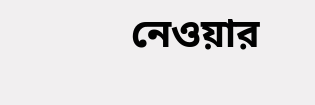নেওয়ার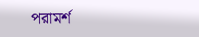পরামর্শ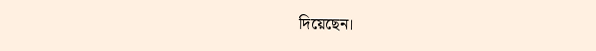দিয়েছেন।